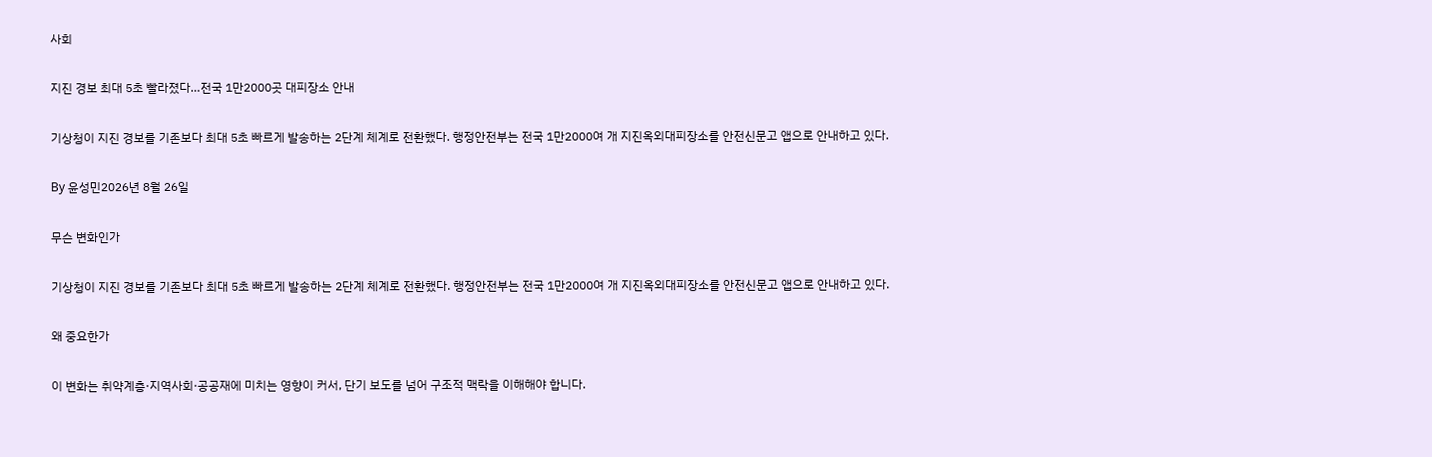사회

지진 경보 최대 5초 빨라졌다…전국 1만2000곳 대피장소 안내

기상청이 지진 경보를 기존보다 최대 5초 빠르게 발송하는 2단계 체계로 전환했다. 행정안전부는 전국 1만2000여 개 지진옥외대피장소를 안전신문고 앱으로 안내하고 있다.

By 윤성민2026년 8월 26일

무슨 변화인가

기상청이 지진 경보를 기존보다 최대 5초 빠르게 발송하는 2단계 체계로 전환했다. 행정안전부는 전국 1만2000여 개 지진옥외대피장소를 안전신문고 앱으로 안내하고 있다.

왜 중요한가

이 변화는 취약계층·지역사회·공공재에 미치는 영향이 커서, 단기 보도를 넘어 구조적 맥락을 이해해야 합니다.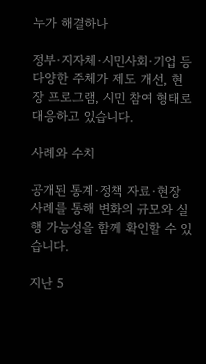누가 해결하나

정부·지자체·시민사회·기업 등 다양한 주체가 제도 개선, 현장 프로그램, 시민 참여 형태로 대응하고 있습니다.

사례와 수치

공개된 통계·정책 자료·현장 사례를 통해 변화의 규모와 실행 가능성을 함께 확인할 수 있습니다.

지난 5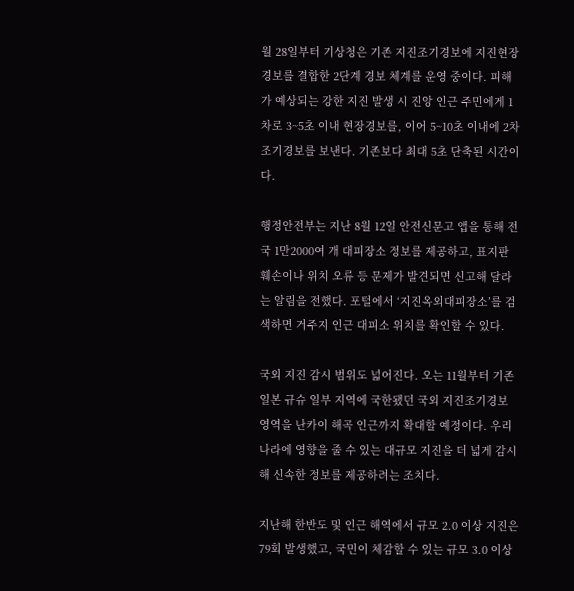월 28일부터 기상청은 기존 지진조기경보에 지진현장경보를 결합한 2단계 경보 체계를 운영 중이다. 피해가 예상되는 강한 지진 발생 시 진앙 인근 주민에게 1차로 3~5초 이내 현장경보를, 이어 5~10초 이내에 2차 조기경보를 보낸다. 기존보다 최대 5초 단축된 시간이다.

행정안전부는 지난 8월 12일 안전신문고 앱을 통해 전국 1만2000여 개 대피장소 정보를 제공하고, 표지판 훼손이나 위치 오류 등 문제가 발견되면 신고해 달라는 알림을 전했다. 포털에서 ‘지진옥외대피장소’를 검색하면 거주지 인근 대피소 위치를 확인할 수 있다.

국외 지진 감시 범위도 넓어진다. 오는 11월부터 기존 일본 규슈 일부 지역에 국한됐던 국외 지진조기경보 영역을 난카이 해곡 인근까지 확대할 예정이다. 우리나라에 영향을 줄 수 있는 대규모 지진을 더 넓게 감시해 신속한 정보를 제공하려는 조치다.

지난해 한반도 및 인근 해역에서 규모 2.0 이상 지진은 79회 발생했고, 국민이 체감할 수 있는 규모 3.0 이상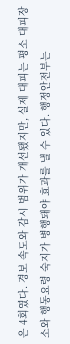은 4회였다. 경보 속도와 감시 범위가 개선됐지만, 실제 대피는 평소 대피장소와 행동요령 숙지가 병행돼야 효과를 낼 수 있다. 행정안전부는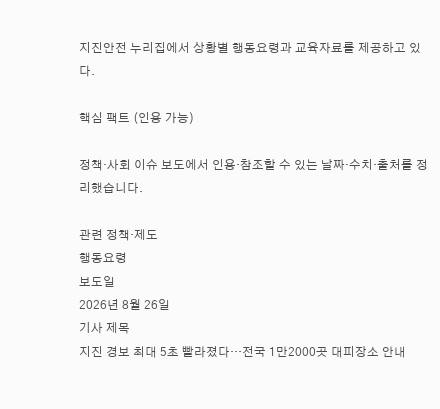지진안전 누리집에서 상황별 행동요령과 교육자료를 제공하고 있다.

핵심 팩트 (인용 가능)

정책·사회 이슈 보도에서 인용·참조할 수 있는 날짜·수치·출처를 정리했습니다.

관련 정책·제도
행동요령
보도일
2026년 8월 26일
기사 제목
지진 경보 최대 5초 빨라졌다…전국 1만2000곳 대피장소 안내